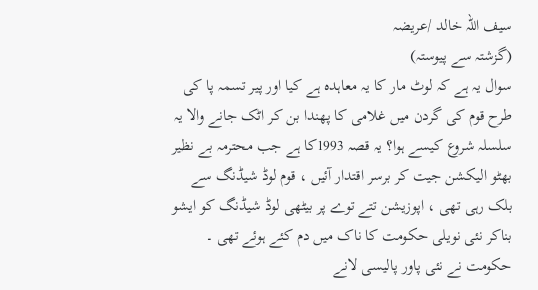سیف اللہ خالد /عریضہ
(گزشتہ سے پیوستہ)
سوال یہ ہے کہ لوٹ مار کا یہ معاہدہ ہے کیا اور پیر تسمہ پا کی طرح قوم کی گردن میں غلامی کا پھندا بن کر اٹک جانے والا یہ سلسلہ شروع کیسے ہوا؟ یہ قصہ 1993کا ہے جب محترمہ بے نظیر بھٹو الیکشن جیت کر برسر اقتدار آئیں ، قوم لوڈ شیڈنگ سے بلک رہی تھی ، اپوزیشن تتے توے پر بیٹھی لوڈ شیڈنگ کو ایشو بناکر نئی نویلی حکومت کا ناک میں دم کئے ہوئے تھی ۔ حکومت نے نئی پاور پالیسی لانے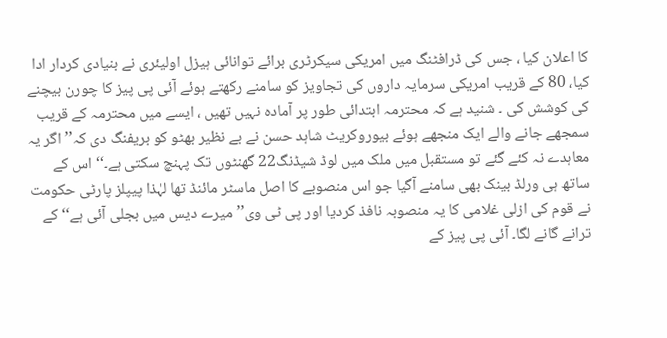کا اعلان کیا ، جس کی ڈرافٹنگ میں امریکی سیکرٹری برائے توانائی ہیزل اولیئری نے بنیادی کردار ادا کیا، 80 کے قریب امریکی سرمایہ داروں کی تجاویز کو سامنے رکھتے ہوئے آئی پی پیز کا چورن بیچنے کی کوشش کی ۔ شنید ہے کہ محترمہ ابتدائی طور پر آمادہ نہیں تھیں ، ایسے میں محترمہ کے قریب سمجھے جانے والے ایک منجھے ہوئے بیوروکریٹ شاہد حسن نے بے نظیر بھٹو کو بریفنگ دی کہ’’ اگر یہ معاہدے نہ کئے گئے تو مستقبل میں ملک میں لوڈ شیڈنگ22 گھنٹوں تک پہنچ سکتی ہے۔‘‘ اس کے ساتھ ہی ورلڈ بینک بھی سامنے آگیا جو اس منصوبے کا اصل ماسٹر مائنڈ تھا لہٰذا پیپلز پارٹی حکومت نے قوم کی ازلی غلامی کا یہ منصوبہ نافذ کردیا اور پی ٹی وی’’ میرے دیس میں بجلی آئی ہے‘‘ کے ترانے گانے لگا۔ آئی پی پیز کے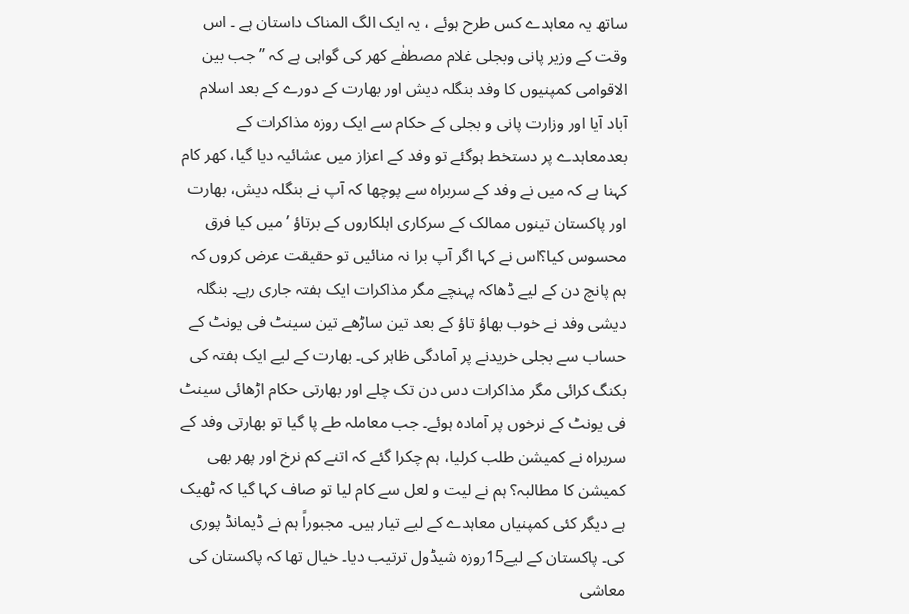ساتھ یہ معاہدے کس طرح ہوئے ، یہ ایک الگ المناک داستان ہے ۔ اس وقت کے وزیر پانی وبجلی غلام مصطفٰے کھر کی گواہی ہے کہ ’’جب بین الاقوامی کمپنیوں کا وفد بنگلہ دیش اور بھارت کے دورے کے بعد اسلام آباد آیا اور وزارت پانی و بجلی کے حکام سے ایک روزہ مذاکرات کے بعدمعاہدے پر دستخط ہوگئے تو وفد کے اعزاز میں عشائیہ دیا گیا، کھر کام کہنا ہے کہ میں نے وفد کے سربراہ سے پوچھا کہ آپ نے بنگلہ دیش، بھارت اور پاکستان تینوں ممالک کے سرکاری اہلکاروں کے برتاؤ ’میں کیا فرق محسوس کیا؟اس نے کہا اگر آپ برا نہ منائیں تو حقیقت عرض کروں کہ ہم پانچ دن کے لیے ڈھاکہ پہنچے مگر مذاکرات ایک ہفتہ جاری رہے۔ بنگلہ دیشی وفد نے خوب بھاؤ تاؤ کے بعد تین ساڑھے تین سینٹ فی یونٹ کے حساب سے بجلی خریدنے پر آمادگی ظاہر کی۔ بھارت کے لیے ایک ہفتہ کی بکنگ کرائی مگر مذاکرات دس دن تک چلے اور بھارتی حکام اڑھائی سینٹ فی یونٹ کے نرخوں پر آمادہ ہوئے۔ جب معاملہ طے پا گیا تو بھارتی وفد کے سربراہ نے کمیشن طلب کرلیا، ہم چکرا گئے کہ اتنے کم نرخ اور پھر بھی کمیشن کا مطالبہ؟ ہم نے لیت و لعل سے کام لیا تو صاف کہا گیا کہ ٹھیک ہے دیگر کئی کمپنیاں معاہدے کے لیے تیار ہیں۔ مجبوراً ہم نے ڈیمانڈ پوری کی۔ پاکستان کے لیے15روزہ شیڈول ترتیب دیا۔ خیال تھا کہ پاکستان کی معاشی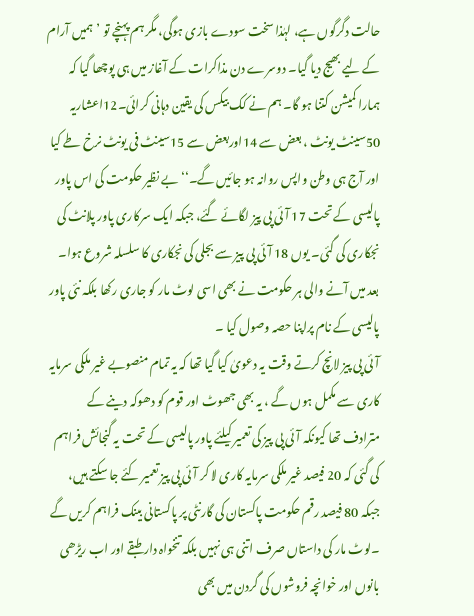حالت دگرگوں ہے، لہٰذا سخت سودے بازی ہوگی، مگر ہم پہنچے تو ’ہمیں آرام کے لیے بھیج دیا گیا۔ دوسرے دن مذاکرات کے آغاز میں ہی پوچھا گیا کہ ہمارا کمیشن کتنا ہو گا۔ ہم نے کک بیکس کی یقین دہانی کرائی۔12اعشاریہ 50سینٹ یونٹ ، بعض سے 14اوربعض سے 15سینٹ فی یونٹ نرخ طے کیا اور آج ہی وطن واپس روانہ ہو جائیں گے۔‘‘بے نظیر حکومت کی اس پاور پالیسی کے تحت 17 آئی پی پیز لگائے گئے، جبکہ ایک سرکاری پاور پلانٹ کی نجکاری کی گئی۔ یوں 18 آئی پی پیز سے بجلی کی نجکاری کا سلسلہ شروع ہوا۔ بعد میں آنے والی ہر حکومت نے بھی اسی لوٹ مار کو جاری رکھا بلکہ نئی پاور پالیسی کے نام پراپنا حصہ وصول کیا ۔
آئی پی پیز لانچ کرتے وقت یہ دعویٰ کیا گیا تھا کہ یہ تمام منصوبے غیر ملکی سرمایہ کاری سے مکمل ہوں گے ، یہ بھی جھوٹ اور قوم کو دھوکہ دینے کے مترادف تھا کیونکہ آئی پی پیز کی تعمیر کیلئے پاور پالیسی کے تحت یہ گنجائش فراہم کی گئی کہ 20 فیصد غیر ملکی سرمایہ کاری لا کر آئی پی پیز تعمیر کئے جا سکتے ہیں، جبکہ 80 فیصد رقم حکومت پاکستان کی گارنٹی پر پاکستانی بینک فراہم کریں گے ۔لوٹ مار کی داستاں صرف اتنی ہی نہیں بلکہ تنخواہ دار طبقے اور اب ریڑھی بانوں اور خوانچہ فروشوں کی گردن میں بھی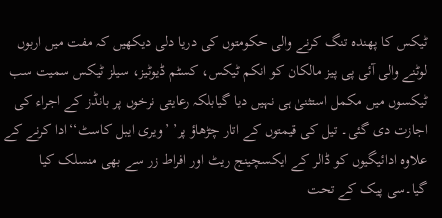ٹیکس کا پھندہ تنگ کرنے والی حکومتوں کی دریا دلی دیکھیں کہ مفت میں اربوں لوٹنے والی آئی پی پیز مالکان کو انکم ٹیکس، کسٹم ڈیوٹیز، سیلز ٹیکس سمیت سب ٹیکسوں میں مکمل استثنیٰ ہی نہیں دیا گیابلکہ رعایتی نرخوں پر بانڈز کے اجراء کی اجازت دی گئی۔ تیل کی قیمتوں کے اتار چڑھاؤ پر’ ’ویری ایبل کاسٹ‘‘ادا کرنے کے علاوہ ادائیگیوں کو ڈالر کے ایکسچینج ریٹ اور افراط زر سے بھی منسلک کیا گیا۔سی پیک کے تحت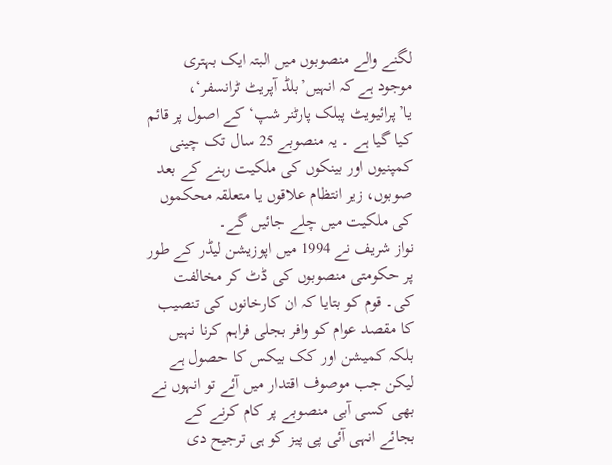لگنے والے منصوبوں میں البتہ ایک بہتری موجود ہے کہ انہیں’بلڈ آپریٹ ٹرانسفر‘، یا’پرائیویٹ پبلک پارٹنر شپ‘کے اصول پر قائم کیا گیا ہے ۔ یہ منصوبے 25 سال تک چینی کمپنیوں اور بینکوں کی ملکیت رہنے کے بعد صوبوں، زیر انتظام علاقوں یا متعلقہ محکموں کی ملکیت میں چلے جائیں گے۔
نواز شریف نے 1994 میں اپوزیشن لیڈر کے طور پر حکومتی منصوبوں کی ڈٹ کر مخالفت کی۔ قوم کو بتایا کہ ان کارخانوں کی تنصیب کا مقصد عوام کو وافر بجلی فراہم کرنا نہیں بلکہ کمیشن اور کک بیکس کا حصول ہے لیکن جب موصوف اقتدار میں آئے تو انہوں نے بھی کسی آبی منصوبے پر کام کرنے کے بجائے انہی آئی پی پیز کو ہی ترجیح دی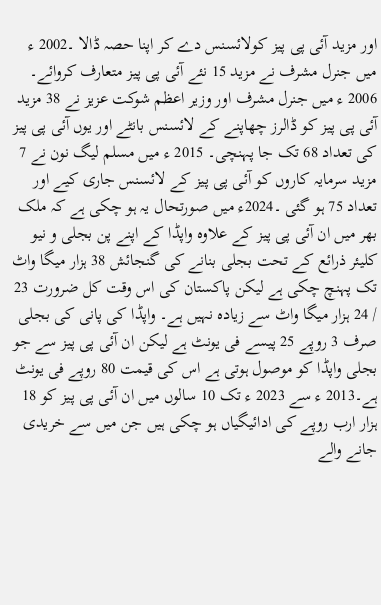اور مزید آئی پی پیز کولائسنس دے کر اپنا حصہ ڈالا ۔2002 ء میں جنرل مشرف نے مزید 15 نئے آئی پی پیز متعارف کروائے۔ 2006 ء میں جنرل مشرف اور وزیر اعظم شوکت عزیز نے 38 مزید آئی پی پیز کو ڈالرز چھاپنے کے لائسنس بانٹے اور یوں آئی پی پیز کی تعداد 68 تک جا پہنچی۔ 2015 ء میں مسلم لیگ نون نے 7 مزید سرمایہ کاروں کو آئی پی پیز کے لائسنس جاری کیے اور تعداد 75 ہو گئی ۔2024ء میں صورتحال یہ ہو چکی ہے کہ ملک بھر میں ان آئی پی پیز کے علاوہ واپڈا کے اپنے پن بجلی و نیو کلیئر ذرائع کے تحت بجلی بنانے کی گنجائش 38 ہزار میگا واٹ تک پہنچ چکی ہے لیکن پاکستان کی اس وقت کل ضرورت 23 / 24 ہزار میگا واٹ سے زیادہ نہیں ہے۔ واپڈا کی پانی کی بجلی صرف 3 روپے 25 پیسے فی یونٹ ہے لیکن ان آئی پی پیز سے جو بجلی واپڈا کو موصول ہوتی ہے اس کی قیمت 80 روپے فی یونٹ ہے۔2013 ء سے 2023 ء تک 10 سالوں میں ان آئی پی پیز کو 18 ہزار ارب روپے کی ادائیگیاں ہو چکی ہیں جن میں سے خریدی جانے والے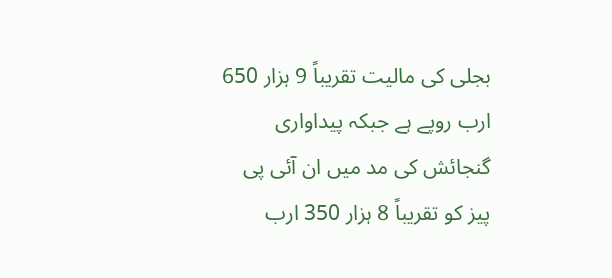بجلی کی مالیت تقریباً 9 ہزار 650 ارب روپے ہے جبکہ پیداواری گنجائش کی مد میں ان آئی پی پیز کو تقریباً 8 ہزار 350 ارب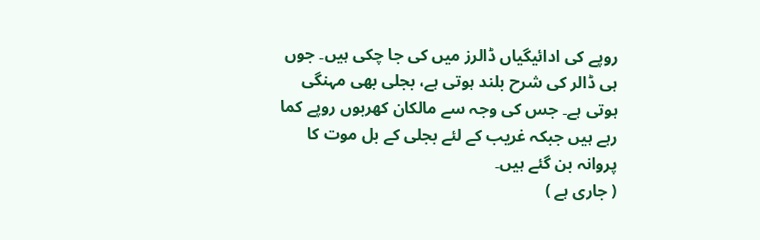روپے کی ادائیگیاں ڈالرز میں کی جا چکی ہیں۔ جوں ہی ڈالر کی شرح بلند ہوتی ہے، بجلی بھی مہنگی ہوتی ہے۔ جس کی وجہ سے مالکان کھربوں روپے کما رہے ہیں جبکہ غریب کے لئے بجلی کے بل موت کا پروانہ بن گئے ہیں۔
( جاری ہے )